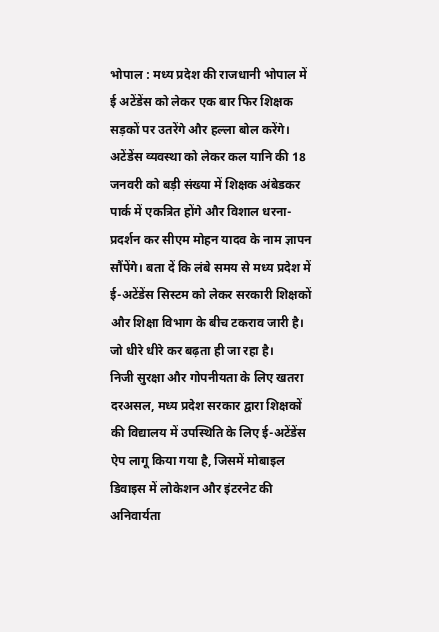भोपाल : मध्य प्रदेश की राजधानी भोपाल में ई अटेंडेंस को लेकर एक बार फिर शिक्षक सड़कों पर उतरेंगे और हल्ला बोल करेंगे। अटेंडेंस व्यवस्था को लेकर कल यानि की 18 जनवरी को बड़ी संख्या में शिक्षक अंबेडकर पार्क में एकत्रित होंगे और विशाल धरना-प्रदर्शन कर सीएम मोहन यादव के नाम ज्ञापन सौंपेंगे। बता दें कि लंबे समय से मध्य प्रदेश में ई-अटेंडेंस सिस्टम को लेकर सरकारी शिक्षकों और शिक्षा विभाग के बीच टकराव जारी है। जो धीरे धीरे कर बढ़ता ही जा रहा है।
निजी सुरक्षा और गोपनीयता के लिए खतरा
दरअसल, मध्य प्रदेश सरकार द्वारा शिक्षकों की विद्यालय में उपस्थिति के लिए ई-अटेंडेंस ऐप लागू किया गया है, जिसमें मोबाइल डिवाइस में लोकेशन और इंटरनेट की अनिवार्यता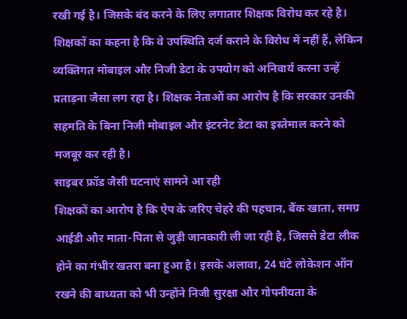रखी गई है। जिसके बंद करने के लिए लगातार शिक्षक विरोध कर रहे है। शिक्षकों का कहना है कि वे उपस्थिति दर्ज कराने के विरोध में नहीं हैं, लेकिन व्यक्तिगत मोबाइल और निजी डेटा के उपयोग को अनिवार्य करना उन्हें प्रताड़ना जैसा लग रहा है। शिक्षक नेताओं का आरोप है कि सरकार उनकी सहमति के बिना निजी मोबाइल और इंटरनेट डेटा का इस्तेमाल करने को मजबूर कर रही है।
साइबर फ्रॉड जैसी घटनाएं सामने आ रही
शिक्षकों का आरोप है कि ऐप के जरिए चेहरे की पहचान, बैंक खाता, समग्र आईडी और माता-पिता से जुड़ी जानकारी ली जा रही है, जिससे डेटा लीक होने का गंभीर खतरा बना हुआ है। इसके अलावा, 24 घंटे लोकेशन ऑन रखने की बाध्यता को भी उन्होंने निजी सुरक्षा और गोपनीयता के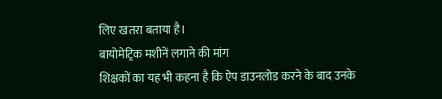लिए खतरा बताया है।
बायोमेट्रिक मशीनें लगाने की मांग
शिक्षकों का यह भी कहना है कि ऐप डाउनलोड करने के बाद उनके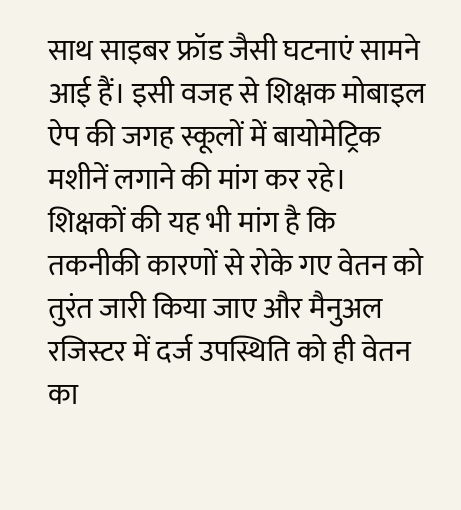साथ साइबर फ्रॉड जैसी घटनाएं सामने आई हैं। इसी वजह से शिक्षक मोबाइल ऐप की जगह स्कूलों में बायोमेट्रिक मशीनें लगाने की मांग कर रहे। शिक्षकों की यह भी मांग है कि तकनीकी कारणों से रोके गए वेतन को तुरंत जारी किया जाए और मैनुअल रजिस्टर में दर्ज उपस्थिति को ही वेतन का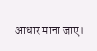आधार माना जाए।